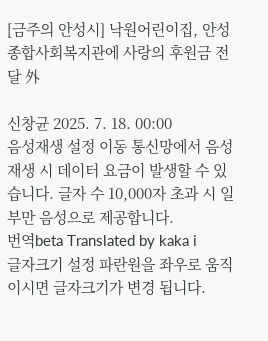[금주의 안성시] 낙원어린이집, 안성종합사회복지관에 사랑의 후원금 전달 外

신창균 2025. 7. 18. 00:00
음성재생 설정 이동 통신망에서 음성 재생 시 데이터 요금이 발생할 수 있습니다. 글자 수 10,000자 초과 시 일부만 음성으로 제공합니다.
번역beta Translated by kaka i
글자크기 설정 파란원을 좌우로 움직이시면 글자크기가 변경 됩니다.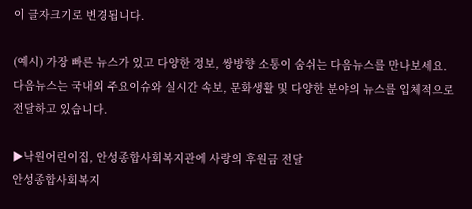이 글자크기로 변경됩니다.

(예시) 가장 빠른 뉴스가 있고 다양한 정보, 쌍방향 소통이 숨쉬는 다음뉴스를 만나보세요. 다음뉴스는 국내외 주요이슈와 실시간 속보, 문화생활 및 다양한 분야의 뉴스를 입체적으로 전달하고 있습니다.

▶낙원어린이집, 안성종합사회복지관에 사랑의 후원금 전달
안성종합사회복지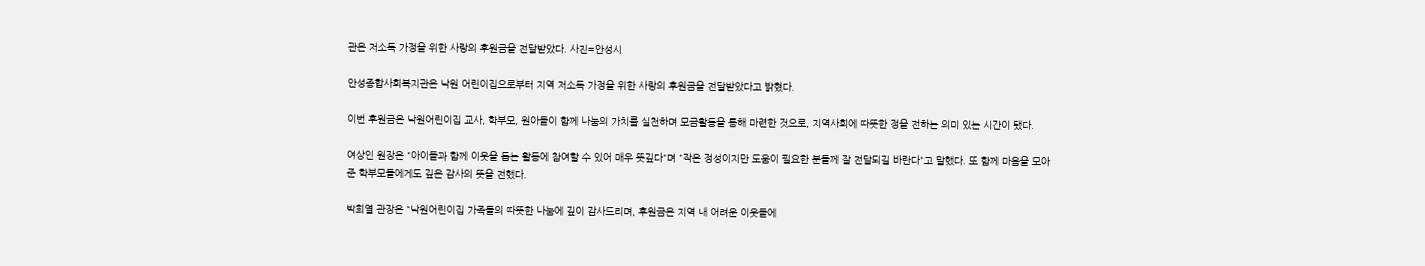관은 저소득 가정을 위한 사랑의 후원금을 전달받았다. 사진=안성시

안성종합사회복지관은 낙원 어린이집으로부터 지역 저소득 가정을 위한 사랑의 후원금을 전달받았다고 밝혔다.

이번 후원금은 낙원어린이집 교사, 학부모, 원아들이 함께 나눔의 가치를 실천하며 모금활동을 통해 마련한 것으로, 지역사회에 따뜻한 정을 전하는 의미 있는 시간이 됐다.

여상인 원장은 "아이들과 함께 이웃을 돕는 활동에 참여할 수 있어 매우 뜻깊다"며 "작은 정성이지만 도움이 필요한 분들께 잘 전달되길 바란다"고 말했다. 또 함께 마음을 모아준 학부모들에게도 깊은 감사의 뜻을 전했다.

박희열 관장은 "낙원어린이집 가족들의 따뜻한 나눔에 깊이 감사드리며, 후원금은 지역 내 어려운 이웃들에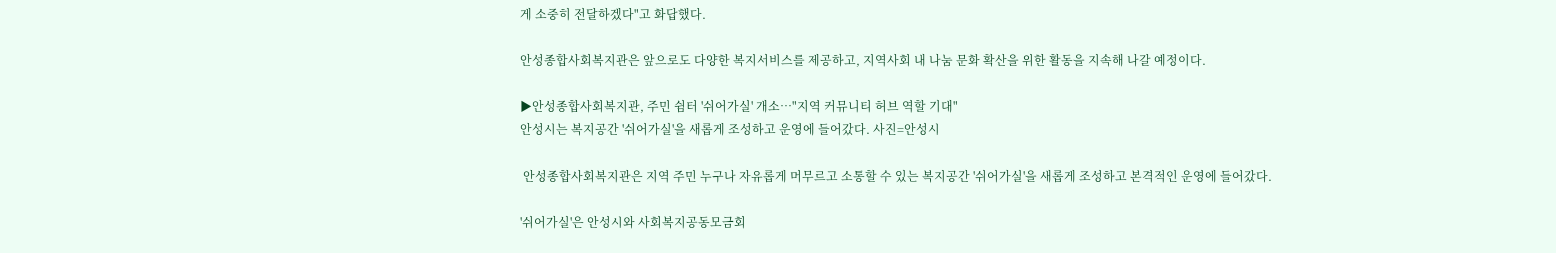게 소중히 전달하겠다"고 화답했다.

안성종합사회복지관은 앞으로도 다양한 복지서비스를 제공하고, 지역사회 내 나눔 문화 확산을 위한 활동을 지속해 나갈 예정이다.

▶안성종합사회복지관, 주민 쉼터 '쉬어가실' 개소…"지역 커뮤니티 허브 역할 기대"
안성시는 복지공간 '쉬어가실'을 새롭게 조성하고 운영에 들어갔다. 사진=안성시

 안성종합사회복지관은 지역 주민 누구나 자유롭게 머무르고 소통할 수 있는 복지공간 '쉬어가실'을 새롭게 조성하고 본격적인 운영에 들어갔다.

'쉬어가실'은 안성시와 사회복지공동모금회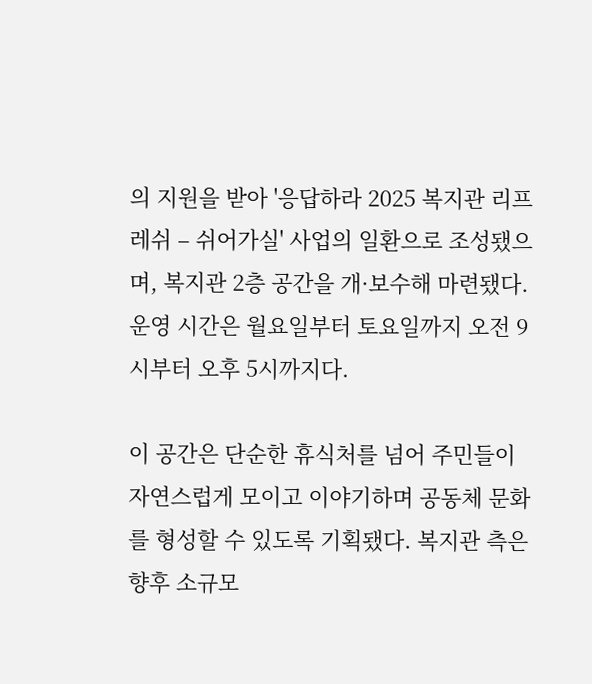의 지원을 받아 '응답하라 2025 복지관 리프레쉬 – 쉬어가실' 사업의 일환으로 조성됐으며, 복지관 2층 공간을 개·보수해 마련됐다. 운영 시간은 월요일부터 토요일까지 오전 9시부터 오후 5시까지다.

이 공간은 단순한 휴식처를 넘어 주민들이 자연스럽게 모이고 이야기하며 공동체 문화를 형성할 수 있도록 기획됐다. 복지관 측은 향후 소규모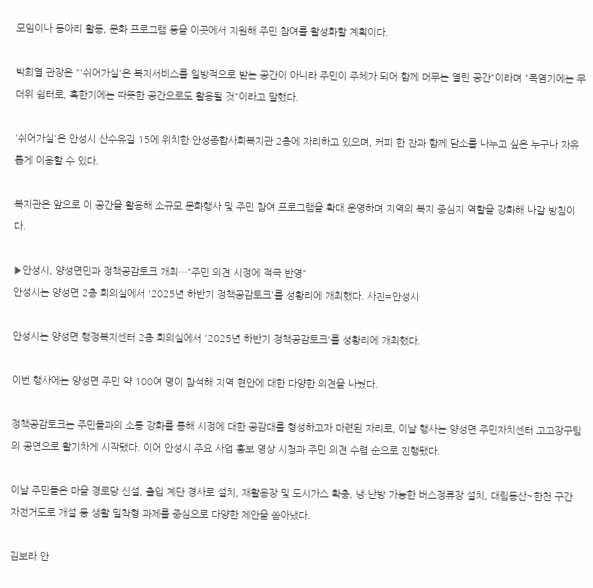모임이나 동아리 활동, 문화 프로그램 등을 이곳에서 지원해 주민 참여를 활성화할 계획이다.

박희열 관장은 "'쉬어가실'은 복지서비스를 일방적으로 받는 공간이 아니라 주민이 주체가 되어 함께 머무는 열린 공간"이라며 "폭염기에는 무더위 쉼터로, 혹한기에는 따뜻한 공간으로도 활용될 것"이라고 말했다.

'쉬어가실'은 안성시 산수유길 15에 위치한 안성종합사회복지관 2층에 자리하고 있으며, 커피 한 잔과 함께 담소를 나누고 싶은 누구나 자유롭게 이용할 수 있다.

복지관은 앞으로 이 공간을 활용해 소규모 문화행사 및 주민 참여 프로그램을 확대 운영하며 지역의 복지 중심지 역할을 강화해 나갈 방침이다.

▶안성시, 양성면민과 정책공감토크 개최…"주민 의견 시정에 적극 반영"
안성시는 양성면 2층 회의실에서 '2025년 하반기 정책공감토크'를 성황리에 개최했다. 사진=안성시

안성시는 양성면 행정복지센터 2층 회의실에서 '2025년 하반기 정책공감토크'를 성황리에 개최했다.

이번 행사에는 양성면 주민 약 100여 명이 참석해 지역 현안에 대한 다양한 의견을 나눴다.

정책공감토크는 주민들과의 소통 강화를 통해 시정에 대한 공감대를 형성하고자 마련된 자리로, 이날 행사는 양성면 주민자치센터 고고장구팀의 공연으로 활기차게 시작됐다. 이어 안성시 주요 사업 홍보 영상 시청과 주민 의견 수렴 순으로 진행됐다.

이날 주민들은 마을 경로당 신설, 출입 계단 경사로 설치, 재활용장 및 도시가스 확충, 냉·난방 가능한 버스정류장 설치, 대림동산~한천 구간 자전거도로 개설 등 생활 밀착형 과제를 중심으로 다양한 제안을 쏟아냈다.

김보라 안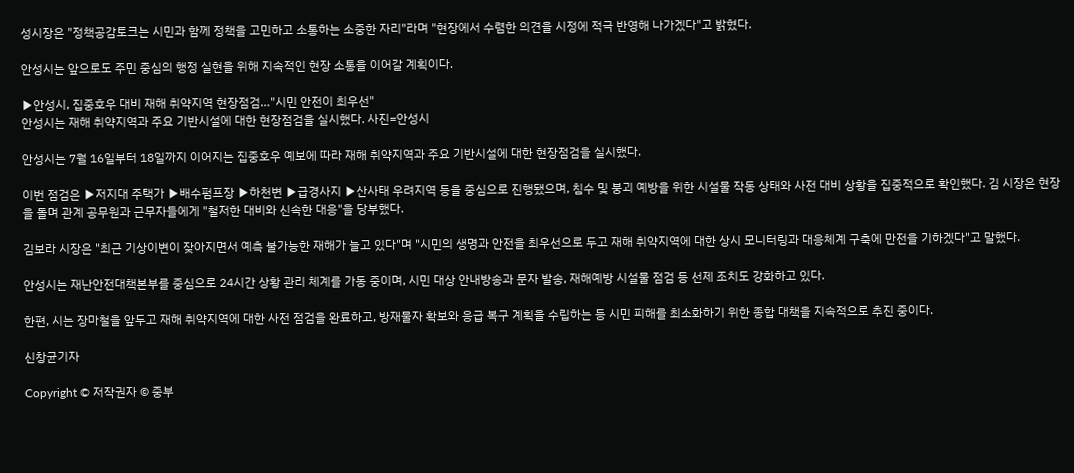성시장은 "정책공감토크는 시민과 함께 정책을 고민하고 소통하는 소중한 자리"라며 "현장에서 수렴한 의견을 시정에 적극 반영해 나가겠다"고 밝혔다.

안성시는 앞으로도 주민 중심의 행정 실현을 위해 지속적인 현장 소통을 이어갈 계획이다.

▶안성시, 집중호우 대비 재해 취약지역 현장점검…"시민 안전이 최우선"
안성시는 재해 취약지역과 주요 기반시설에 대한 현장점검을 실시했다. 사진=안성시

안성시는 7월 16일부터 18일까지 이어지는 집중호우 예보에 따라 재해 취약지역과 주요 기반시설에 대한 현장점검을 실시했다.

이번 점검은 ▶저지대 주택가 ▶배수펌프장 ▶하천변 ▶급경사지 ▶산사태 우려지역 등을 중심으로 진행됐으며, 침수 및 붕괴 예방을 위한 시설물 작동 상태와 사전 대비 상황을 집중적으로 확인했다. 김 시장은 현장을 돌며 관계 공무원과 근무자들에게 "철저한 대비와 신속한 대응"을 당부했다.

김보라 시장은 "최근 기상이변이 잦아지면서 예측 불가능한 재해가 늘고 있다"며 "시민의 생명과 안전을 최우선으로 두고 재해 취약지역에 대한 상시 모니터링과 대응체계 구축에 만전을 기하겠다"고 말했다.

안성시는 재난안전대책본부를 중심으로 24시간 상황 관리 체계를 가동 중이며, 시민 대상 안내방송과 문자 발송, 재해예방 시설물 점검 등 선제 조치도 강화하고 있다.

한편, 시는 장마철을 앞두고 재해 취약지역에 대한 사전 점검을 완료하고, 방재물자 확보와 응급 복구 계획을 수립하는 등 시민 피해를 최소화하기 위한 종합 대책을 지속적으로 추진 중이다.

신창균기자

Copyright © 저작권자 © 중부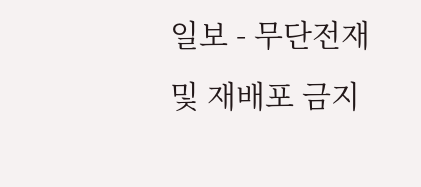일보 - 무단전재 및 재배포 금지